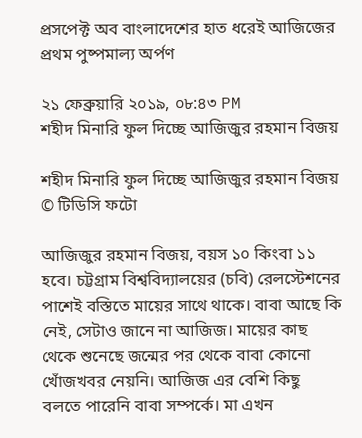প্রসপেক্ট অব বাংলাদেশের হাত ধরেই আজিজের প্রথম পুষ্পমাল্য অর্পণ

২১ ফেব্রুয়ারি ২০১৯, ০৮:৪৩ PM
শহীদ মিনারি ফুল দিচ্ছে আজিজুর রহমান বিজয়

শহীদ মিনারি ফুল দিচ্ছে আজিজুর রহমান বিজয় © টিডিসি ফটো

আজিজুর রহমান বিজয়, বয়স ১০ কিংবা ১১ হবে। চট্টগ্রাম বিশ্ববিদ্যালয়ের (চবি) রেলস্টেশনের পাশেই বস্তিতে মায়ের সাথে থাকে। বাবা আছে কি নেই, সেটাও জানে না আজিজ। মায়ের কাছ থেকে শুনেছে জন্মের পর থেকে বাবা কোনো খোঁজখবর নেয়নি। আজিজ এর বেশি কিছু বলতে পারেনি বাবা সম্পর্কে। মা এখন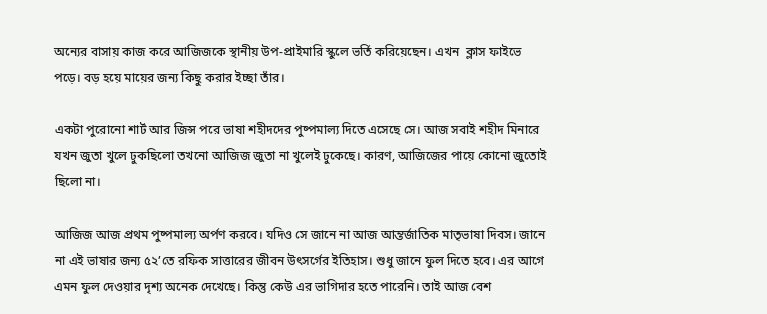অন্যের বাসায় কাজ করে আজিজকে স্থানীয় উপ-প্রাইমারি স্কুলে ভর্তি করিয়েছেন। এখন  ক্লাস ফাইভে পড়ে। বড় হয়ে মায়ের জন্য কিছু করার ইচ্ছা তাঁর।

একটা পুরোনো শার্ট আর জিন্স পরে ভাষা শহীদদের পুষ্পমাল্য দিতে এসেছে সে। আজ সবাই শহীদ মিনারে যখন জুতা খুলে ঢুকছিলো তখনো আজিজ জুতা না খুলেই ঢুকেছে। কারণ, আজিজের পায়ে কোনো জুতোই ছিলো না।

আজিজ আজ প্রথম পুষ্পমাল্য অর্পণ করবে। যদিও সে জানে না আজ আন্তর্জাতিক মাতৃভাষা দিবস। জানে না এই ভাষার জন্য ৫২’তে রফিক সাত্তারের জীবন উৎসর্গের ইতিহাস। শুধু জানে ফুল দিতে হবে। এর আগে এমন ফুল দেওয়ার দৃশ্য অনেক দেখেছে। কিন্তু কেউ এর ভাগিদার হতে পারেনি। তাই আজ বেশ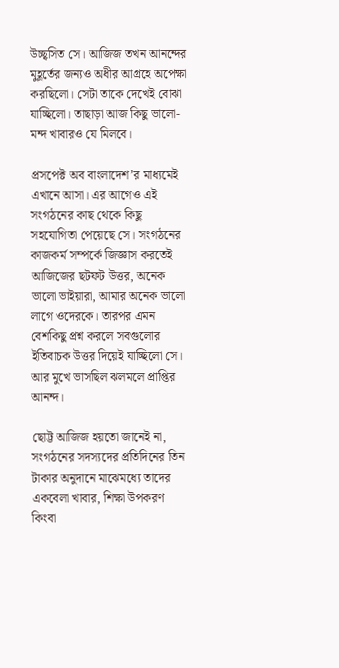উচ্ছ্বসিত সে। আজিজ তখন আনন্দের মুহূর্তের জন্যও অধীর আগ্রহে অপেক্ষা করছিলো। সেটা তাকে দেখেই বোঝা যাচ্ছিলো। তাছাড়া আজ কিছু ভালো-মন্দ খাবারও যে মিলবে।

প্রসপেক্ট অব বাংলাদেশ’র মাধ্যমেই এখানে আসা। এর আগেও এই সংগঠনের কাছ থেকে কিছু সহযোগিতা পেয়েছে সে। সংগঠনের কাজকর্ম সম্পর্কে জিজ্ঞাস করতেই আজিজের ছটফট উত্তর, অনেক ভালো ভাইয়ারা, আমার অনেক ভালো লাগে ওদেরকে। তারপর এমন বেশকিছু প্রশ্ন করলে সবগুলোর ইতিবাচক উত্তর দিয়েই যাচ্ছিলো সে। আর মুখে ভাসছিল ঝলমলে প্রাপ্তির আনন্দ।

ছোট্ট আজিজ হয়তো জানেই না, সংগঠনের সদস্যদের প্রতিদিনের তিন টাকার অনুদানে মাঝেমধ্যে তাদের একবেলা খাবার, শিক্ষা উপকরণ কিংবা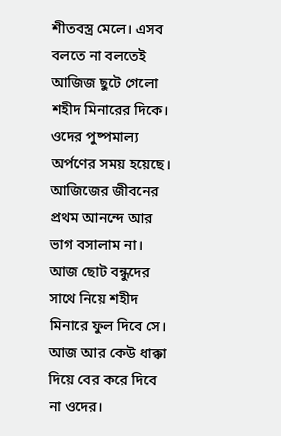শীতবস্ত্র মেলে। এসব বলতে না বলতেই আজিজ ছুটে গেলো শহীদ মিনারের দিকে। ওদের পুষ্পমাল্য অর্পণের সময় হয়েছে। আজিজের জীবনের প্রথম আনন্দে আর ভাগ বসালাম না। আজ ছোট বন্ধুদের সাথে নিয়ে শহীদ মিনারে ফুল দিবে সে। আজ আর কেউ ধাক্কা দিয়ে বের করে দিবে না ওদের।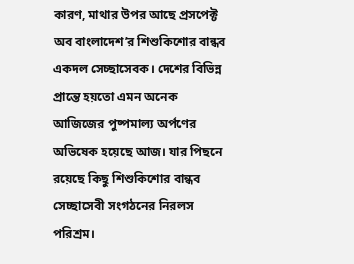কারণ, মাথার উপর আছে প্রসপেক্ট অব বাংলাদেশ’র শিশুকিশোর বান্ধব একদল সেচ্ছাসেবক। দেশের বিভিন্ন প্রান্তে হয়তো এমন অনেক আজিজের পুষ্পমাল্য অর্পণের অভিষেক হয়েছে আজ। যার পিছনে রয়েছে কিছু শিশুকিশোর বান্ধব সেচ্ছাসেবী সংগঠনের নিরলস পরিশ্রম।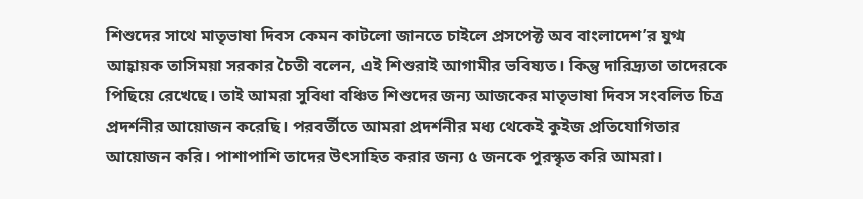শিশুদের সাথে মাতৃভাষা দিবস কেমন কাটলো জানতে চাইলে প্রসপেক্ট অব বাংলাদেশ’র যুগ্ম আহ্বায়ক তাসিময়া সরকার চৈতী বলেন, এই শিশুরাই আগামীর ভবিষ্যত। কিন্তু দারিদ্র্যতা তাদেরকে পিছিয়ে রেখেছে। তাই আমরা সুবিধা বঞ্চিত শিশুদের জন্য আজকের মাতৃভাষা দিবস সংবলিত চিত্র প্রদর্শনীর আয়োজন করেছি। পরবর্তীতে আমরা প্রদর্শনীর মধ্য থেকেই কুইজ প্রতিযোগিতার আয়োজন করি। পাশাপাশি তাদের উৎসাহিত করার জন্য ৫ জনকে পুরস্কৃত করি আমরা।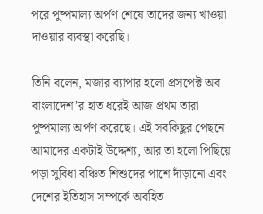পরে পুষ্পমাল্য অর্পণ শেষে তাদের জন্য খাওয়া দাওয়ার ব্যবস্থা করেছি।

তিনি বলেন, মজার ব্যাপার হলো প্রসপেক্ট অব বাংলাদেশ’র হাত ধরেই আজ প্রথম তারা পুষ্পমাল্য অর্পণ করেছে। এই সবকিছুর পেছনে আমাদের একটাই উদ্দেশ্য, আর তা হলো পিছিয়ে পড়া সুবিধা বঞ্চিত শিশুদের পাশে দাঁড়ানো এবং দেশের ইতিহাস সম্পর্কে অবহিত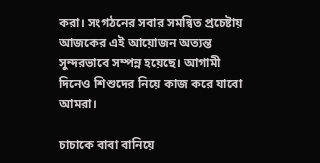করা। সংগঠনের সবার সমন্বিত প্রচেষ্টায় আজকের এই আয়োজন অত্যন্ত সুন্দরভাবে সম্পন্ন হয়েছে। আগামী দিনেও শিশুদের নিয়ে কাজ করে যাবো আমরা।

চাচাকে বাবা বানিয়ে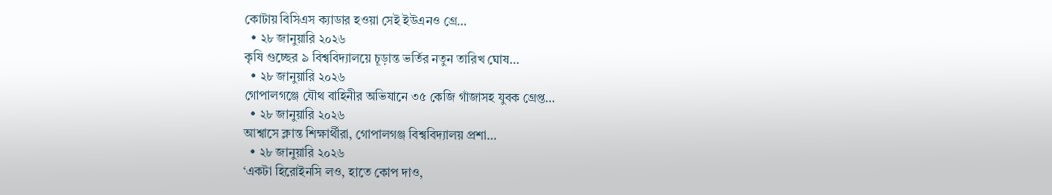কোটায় বিসিএস ক্যাডার হওয়া সেই ইউএনও গ্রে…
  • ২৮ জানুয়ারি ২০২৬
কৃষি গুচ্ছের ৯ বিশ্ববিদ্যালয়ে চূড়ান্ত ভর্তির নতুন তারিখ ঘোষ…
  • ২৮ জানুয়ারি ২০২৬
গোপালগঞ্জে যৌথ বাহিনীর অভিযানে ৩৫ কেজি গাঁজাসহ যুবক গ্রেপ্ত…
  • ২৮ জানুয়ারি ২০২৬
আশ্বাসে ক্লান্ত শিক্ষার্থীরা, গোপালগঞ্জ বিশ্ববিদ্যালয় প্রশা…
  • ২৮ জানুয়ারি ২০২৬
‘একটা হিরোইনসি লও, হাতে কোপ দাও,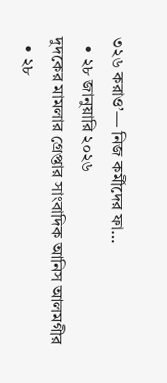৩২৬ করাও’— নিজ কর্মীদের ফা…
  • ২৮ জানুয়ারি ২০২৬
দুদকের মামলার গ্রেপ্তার সাংবাদিক আনিস আলমগীর
  • ২৮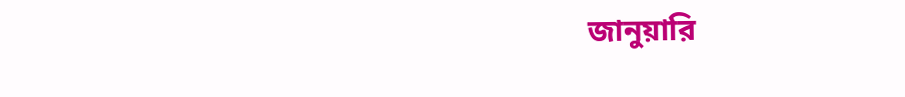জানুয়ারি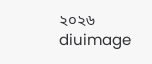২০২৬
diuimage